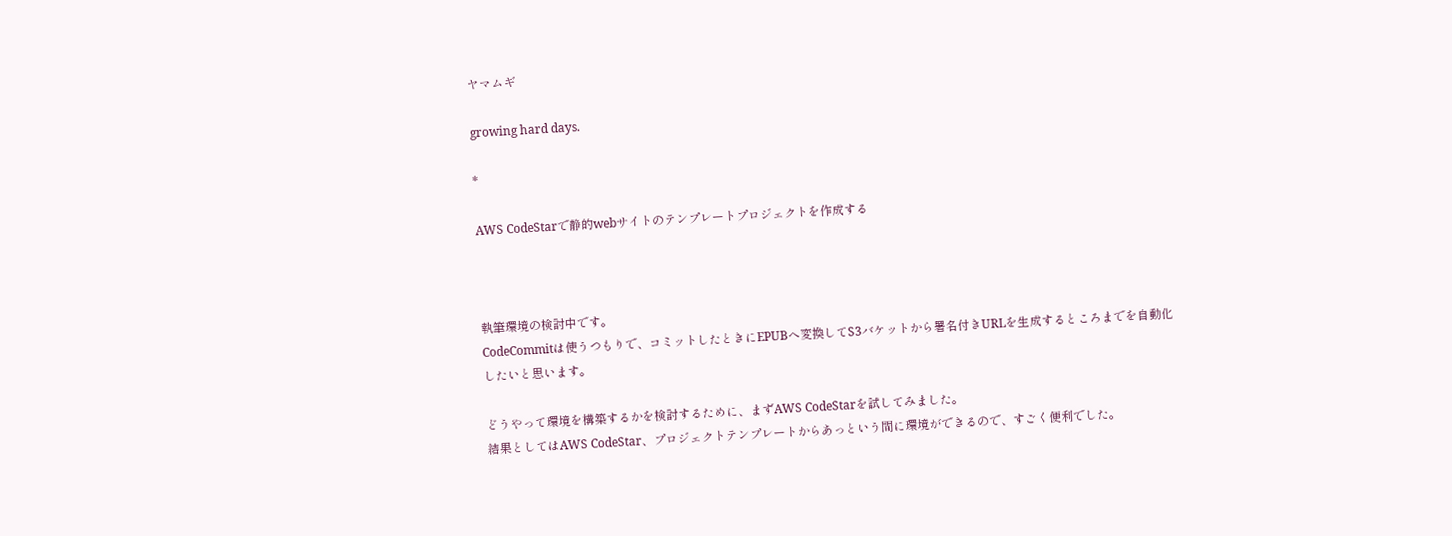ヤマムギ

growing hard days.

*

AWS CodeStarで静的webサイトのテンプレートプロジェクトを作成する



執筆環境の検討中です。
CodeCommitは使うつもりで、コミットしたときにEPUBへ変換してS3バケットから署名付きURLを生成するところまでを自動化したいと思います。

どうやって環境を構築するかを検討するために、まずAWS CodeStarを試してみました。
結果としてはAWS CodeStar、プロジェクトテンプレートからあっという間に環境ができるので、すごく便利でした。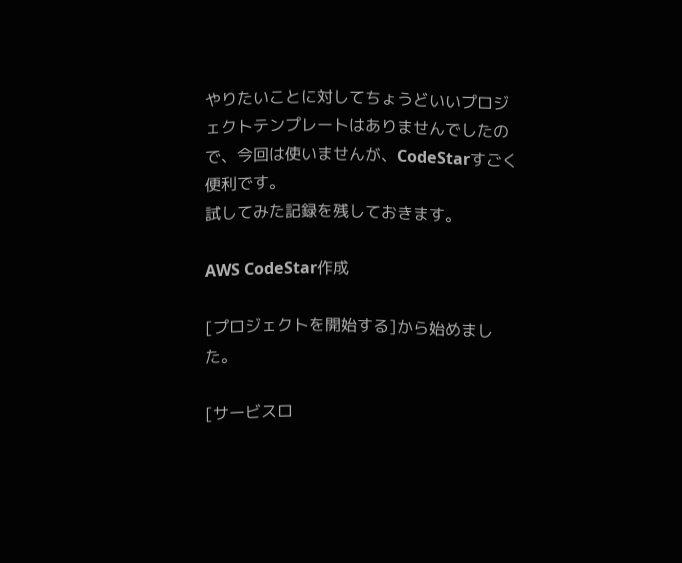やりたいことに対してちょうどいいプロジェクトテンプレートはありませんでしたので、今回は使いませんが、CodeStarすごく便利です。
試してみた記録を残しておきます。

AWS CodeStar作成

[プロジェクトを開始する]から始めました。

[サービスロ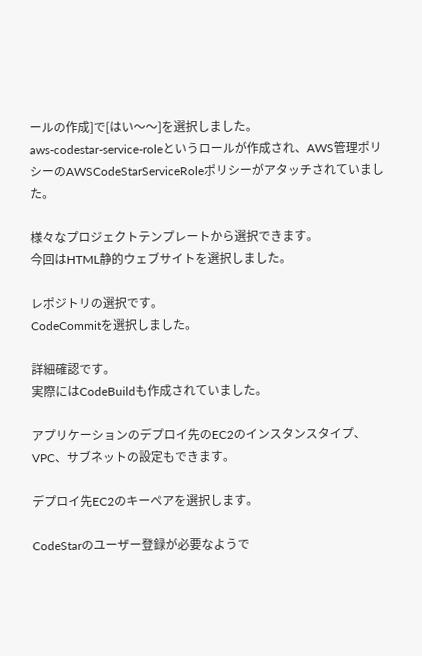ールの作成]で[はい〜〜]を選択しました。
aws-codestar-service-roleというロールが作成され、AWS管理ポリシーのAWSCodeStarServiceRoleポリシーがアタッチされていました。

様々なプロジェクトテンプレートから選択できます。
今回はHTML静的ウェブサイトを選択しました。

レポジトリの選択です。
CodeCommitを選択しました。

詳細確認です。
実際にはCodeBuildも作成されていました。

アプリケーションのデプロイ先のEC2のインスタンスタイプ、VPC、サブネットの設定もできます。

デプロイ先EC2のキーペアを選択します。

CodeStarのユーザー登録が必要なようで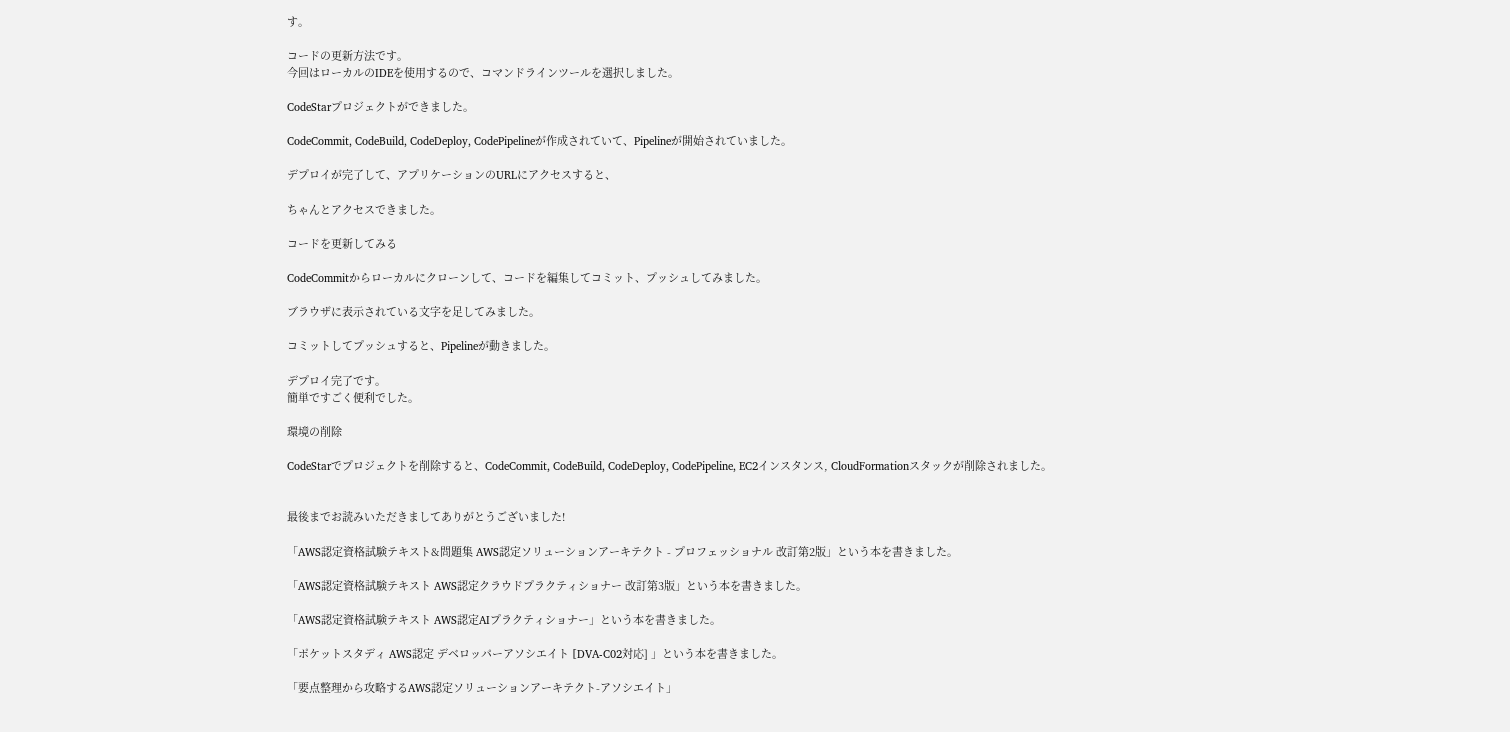す。

コードの更新方法です。
今回はローカルのIDEを使用するので、コマンドラインツールを選択しました。

CodeStarプロジェクトができました。

CodeCommit, CodeBuild, CodeDeploy, CodePipelineが作成されていて、Pipelineが開始されていました。

デプロイが完了して、アプリケーションのURLにアクセスすると、

ちゃんとアクセスできました。

コードを更新してみる

CodeCommitからローカルにクローンして、コードを編集してコミット、プッシュしてみました。

ブラウザに表示されている文字を足してみました。

コミットしてプッシュすると、Pipelineが動きました。

デプロイ完了です。
簡単ですごく便利でした。

環境の削除

CodeStarでプロジェクトを削除すると、CodeCommit, CodeBuild, CodeDeploy, CodePipeline, EC2インスタンス, CloudFormationスタックが削除されました。


最後までお読みいただきましてありがとうございました!

「AWS認定資格試験テキスト&問題集 AWS認定ソリューションアーキテクト - プロフェッショナル 改訂第2版」という本を書きました。

「AWS認定資格試験テキスト AWS認定クラウドプラクティショナー 改訂第3版」という本を書きました。

「AWS認定資格試験テキスト AWS認定AIプラクティショナー」という本を書きました。

「ポケットスタディ AWS認定 デベロッパーアソシエイト [DVA-C02対応] 」という本を書きました。

「要点整理から攻略するAWS認定ソリューションアーキテクト-アソシエイト」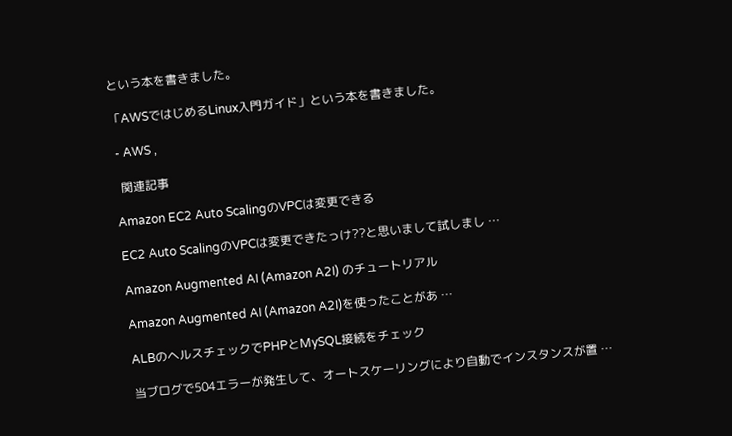という本を書きました。

「AWSではじめるLinux入門ガイド」という本を書きました。

 - AWS ,

  関連記事

Amazon EC2 Auto ScalingのVPCは変更できる

EC2 Auto ScalingのVPCは変更できたっけ??と思いまして試しまし …

Amazon Augmented AI (Amazon A2I) のチュートリアル

Amazon Augmented AI (Amazon A2I)を使ったことがあ …

ALBのヘルスチェックでPHPとMySQL接続をチェック

当ブログで504エラーが発生して、オートスケーリングにより自動でインスタンスが置 …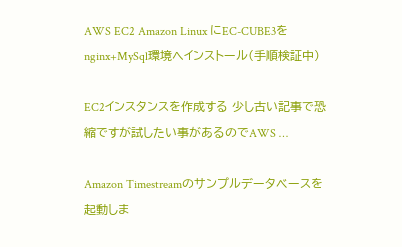AWS EC2 Amazon Linux にEC-CUBE3をnginx+MySql環境へインストール(手順検証中)

EC2インスタンスを作成する 少し古い記事で恐縮ですが試したい事があるのでAWS …

Amazon Timestreamのサンプルデータベースを起動しま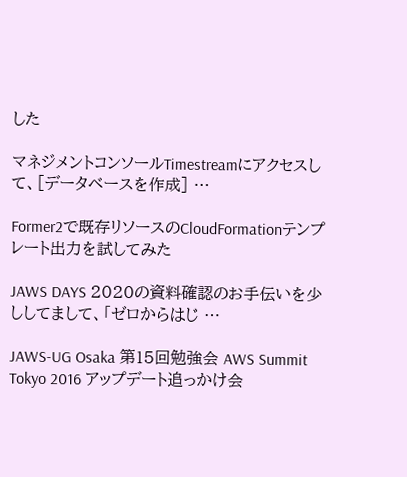した

マネジメントコンソールTimestreamにアクセスして、[データベースを作成] …

Former2で既存リソースのCloudFormationテンプレート出力を試してみた

JAWS DAYS 2020の資料確認のお手伝いを少ししてまして、「ゼロからはじ …

JAWS-UG Osaka 第15回勉強会 AWS Summit Tokyo 2016 アップデート追っかけ会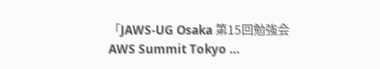「JAWS-UG Osaka 第15回勉強会 AWS Summit Tokyo …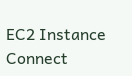EC2 Instance Connect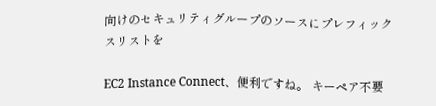向けのセキュリティグループのソースにプレフィックスリストを

EC2 Instance Connect、便利ですね。 キーペア不要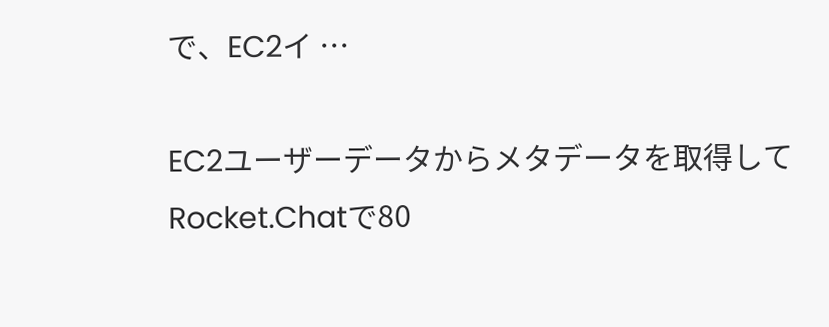で、EC2イ …

EC2ユーザーデータからメタデータを取得してRocket.Chatで80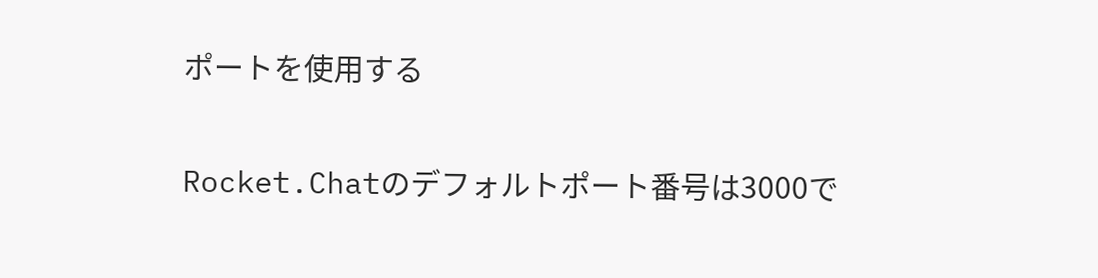ポートを使用する

Rocket.Chatのデフォルトポート番号は3000で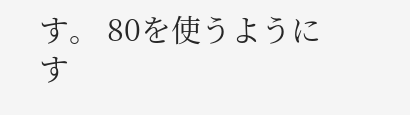す。 80を使うようにす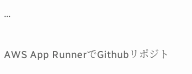…

AWS App RunnerでGithubリポジト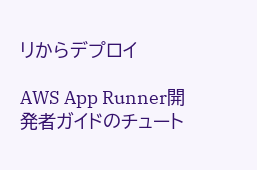リからデプロイ

AWS App Runner開発者ガイドのチュート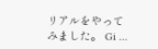リアルをやってみました。 Gi …